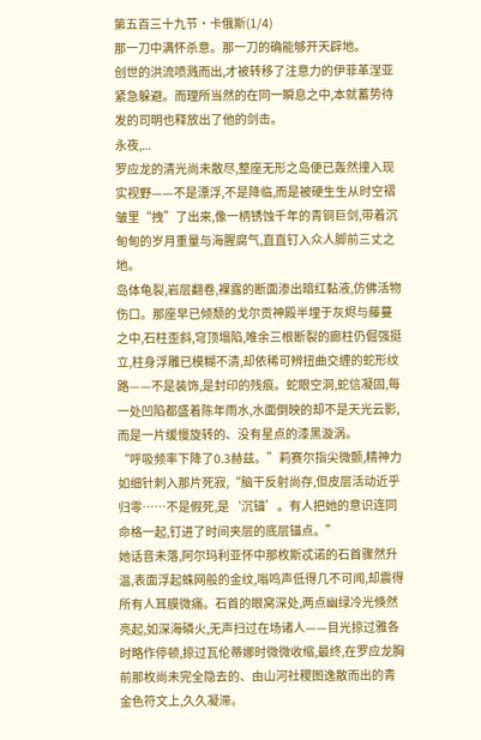第五百三十九节·卡俄斯(1/4)
那一刀中满怀杀意。那一刀的确能够开天辟地。
创世的洪流喷溅而出,才被转移了注意力的伊菲革涅亚紧急躲避。而理所当然的在同一瞬息之中,本就蓄势待发的司明也释放出了他的剑击。
永夜,...
罗应龙的清光尚未散尽,整座无形之岛便已轰然撞入现实视野——不是漂浮,不是降临,而是被硬生生从时空褶皱里“拽”了出来,像一柄锈蚀千年的青铜巨剑,带着沉甸甸的岁月重量与海腥腐气,直直钉入众人脚前三丈之地。
岛体龟裂,岩层翻卷,裸露的断面渗出暗红黏液,仿佛活物伤口。那座早已倾颓的戈尔贡神殿半埋于灰烬与藤蔓之中,石柱歪斜,穹顶塌陷,唯余三根断裂的廊柱仍倔强挺立,柱身浮雕已模糊不清,却依稀可辨扭曲交缠的蛇形纹路——不是装饰,是封印的残痕。蛇眼空洞,蛇信凝固,每一处凹陷都盛着陈年雨水,水面倒映的却不是天光云影,而是一片缓慢旋转的、没有星点的漆黑漩涡。
“呼吸频率下降了0.3赫兹。”莉赛尔指尖微颤,精神力如细针刺入那片死寂,“脑干反射尚存,但皮层活动近乎归零……不是假死,是‘沉锚’。有人把她的意识连同命格一起,钉进了时间夹层的底层锚点。”
她话音未落,阿尔玛利亚怀中那枚斯忒诺的石首骤然升温,表面浮起蛛网般的金纹,嗡鸣声低得几不可闻,却震得所有人耳膜微痛。石首的眼窝深处,两点幽绿冷光倏然亮起,如深海磷火,无声扫过在场诸人——目光掠过雅各时略作停顿,掠过瓦伦蒂娜时微微收缩,最终,在罗应龙胸前那枚尚未完全隐去的、由山河社稷图逸散而出的青金色符文上,久久凝滞。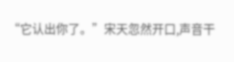“它认出你了。”宋天忽然开口,声音干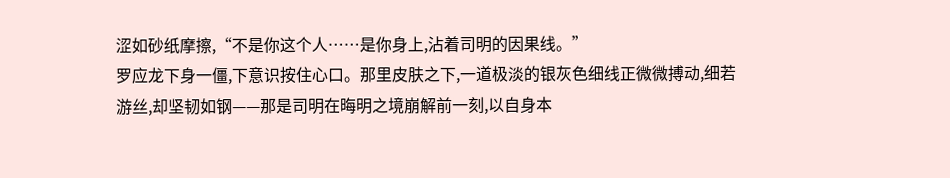涩如砂纸摩擦,“不是你这个人……是你身上,沾着司明的因果线。”
罗应龙下身一僵,下意识按住心口。那里皮肤之下,一道极淡的银灰色细线正微微搏动,细若游丝,却坚韧如钢——那是司明在晦明之境崩解前一刻,以自身本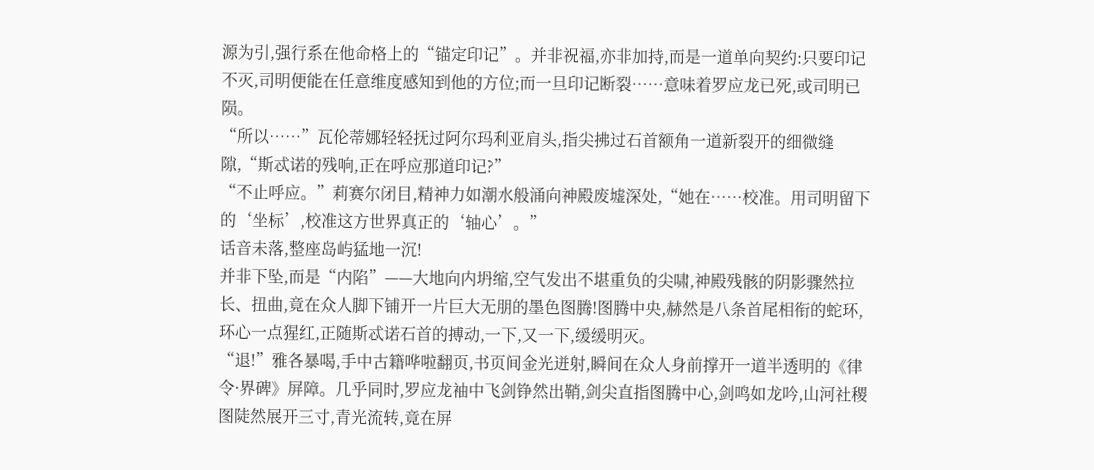源为引,强行系在他命格上的“锚定印记”。并非祝福,亦非加持,而是一道单向契约:只要印记不灭,司明便能在任意维度感知到他的方位;而一旦印记断裂……意味着罗应龙已死,或司明已陨。
“所以……”瓦伦蒂娜轻轻抚过阿尔玛利亚肩头,指尖拂过石首额角一道新裂开的细微缝隙,“斯忒诺的残响,正在呼应那道印记?”
“不止呼应。”莉赛尔闭目,精神力如潮水般涌向神殿废墟深处,“她在……校准。用司明留下的‘坐标’,校准这方世界真正的‘轴心’。”
话音未落,整座岛屿猛地一沉!
并非下坠,而是“内陷”——大地向内坍缩,空气发出不堪重负的尖啸,神殿残骸的阴影骤然拉长、扭曲,竟在众人脚下铺开一片巨大无朋的墨色图腾!图腾中央,赫然是八条首尾相衔的蛇环,环心一点猩红,正随斯忒诺石首的搏动,一下,又一下,缓缓明灭。
“退!”雅各暴喝,手中古籍哗啦翻页,书页间金光迸射,瞬间在众人身前撑开一道半透明的《律令·界碑》屏障。几乎同时,罗应龙袖中飞剑铮然出鞘,剑尖直指图腾中心,剑鸣如龙吟,山河社稷图陡然展开三寸,青光流转,竟在屏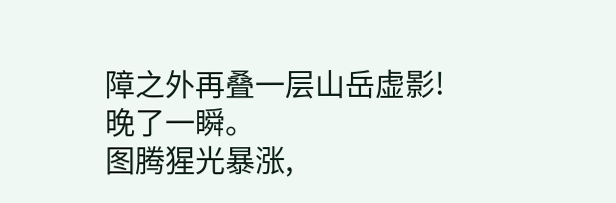障之外再叠一层山岳虚影!
晚了一瞬。
图腾猩光暴涨,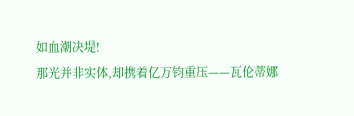如血潮决堤!
那光并非实体,却携着亿万钧重压——瓦伦蒂娜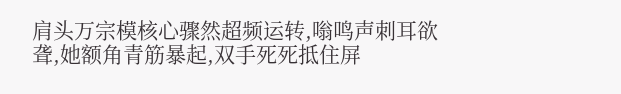肩头万宗模核心骤然超频运转,嗡鸣声刺耳欲聋,她额角青筋暴起,双手死死抵住屏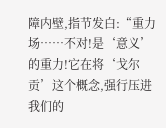障内壁,指节发白:“重力场……不对!是‘意义’的重力!它在将‘戈尔贡’这个概念,强行压进我们的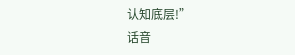认知底层!”
话音